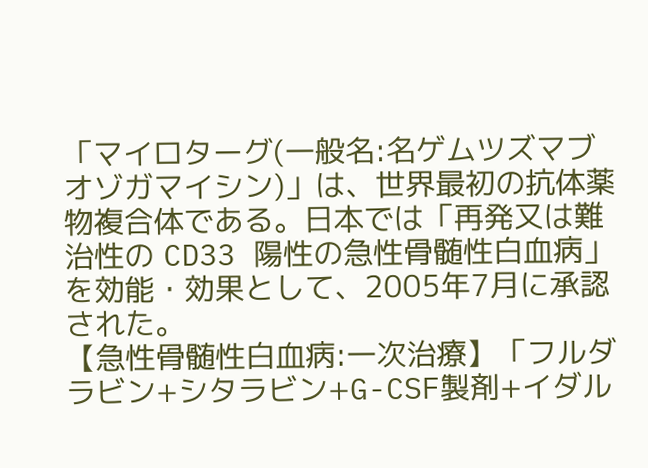「マイロターグ(一般名:名ゲムツズマブ オゾガマイシン)」は、世界最初の抗体薬物複合体である。日本では「再発又は難治性の CD33 陽性の急性骨髄性白血病」を効能・効果として、2005年7月に承認された。
【急性骨髄性白血病:一次治療】「フルダラビン+シタラビン+G-CSF製剤+イダル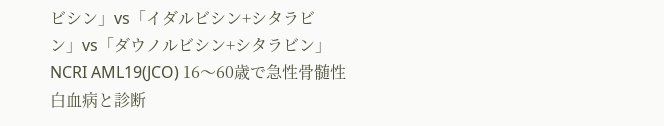ビシン」vs「イダルビシン+シタラビン」vs「ダウノルビシン+シタラビン」
NCRI AML19(JCO) 16〜60歳で急性骨髄性白血病と診断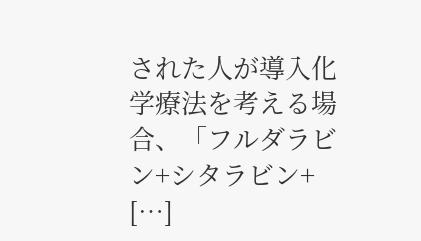された人が導入化学療法を考える場合、「フルダラビン+シタラビン+ […]